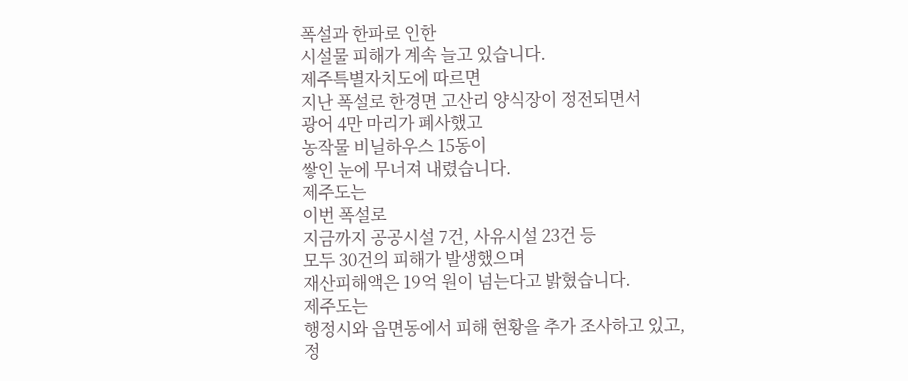폭설과 한파로 인한
시설물 피해가 계속 늘고 있습니다.
제주특별자치도에 따르면
지난 폭설로 한경면 고산리 양식장이 정전되면서
광어 4만 마리가 폐사했고
농작물 비닐하우스 15동이
쌓인 눈에 무너져 내렸습니다.
제주도는
이번 폭설로
지금까지 공공시설 7건, 사유시설 23건 등
모두 30건의 피해가 발생했으며
재산피해액은 19억 원이 넘는다고 밝혔습니다.
제주도는
행정시와 읍면동에서 피해 현황을 추가 조사하고 있고,
정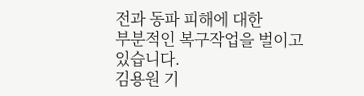전과 동파 피해에 대한
부분적인 복구작업을 벌이고 있습니다.
김용원 기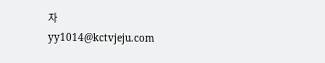자
yy1014@kctvjeju.com